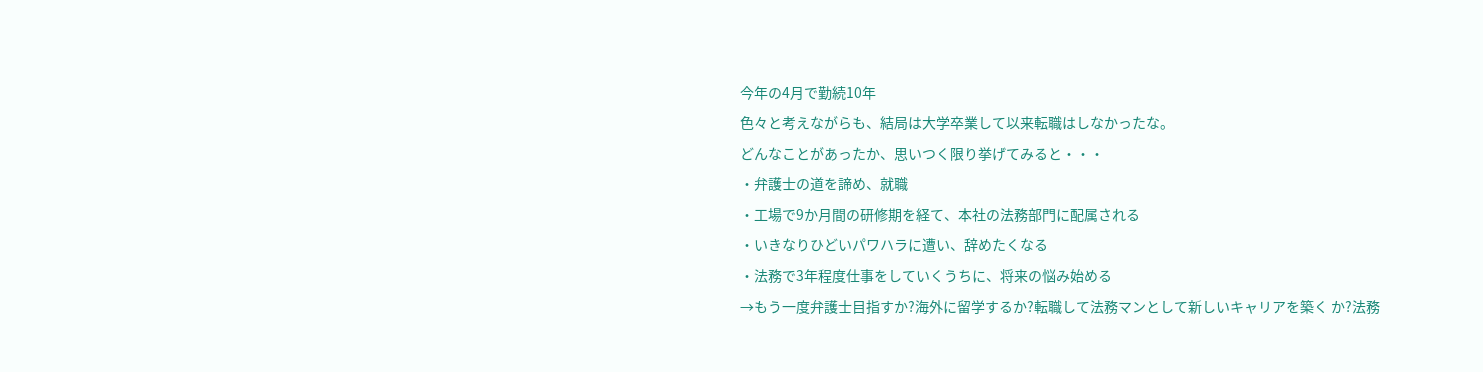今年の4月で勤続10年
色々と考えながらも、結局は大学卒業して以来転職はしなかったな。
どんなことがあったか、思いつく限り挙げてみると・・・
・弁護士の道を諦め、就職
・工場で9か月間の研修期を経て、本社の法務部門に配属される
・いきなりひどいパワハラに遭い、辞めたくなる
・法務で3年程度仕事をしていくうちに、将来の悩み始める
→もう一度弁護士目指すか?海外に留学するか?転職して法務マンとして新しいキャリアを築く か?法務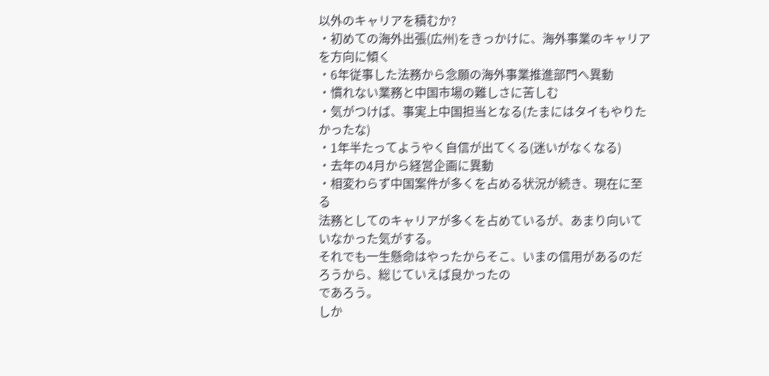以外のキャリアを積むか?
・初めての海外出張(広州)をきっかけに、海外事業のキャリアを方向に傾く
・6年従事した法務から念願の海外事業推進部門へ異動
・慣れない業務と中国市場の難しさに苦しむ
・気がつけば、事実上中国担当となる(たまにはタイもやりたかったな)
・1年半たってようやく自信が出てくる(迷いがなくなる)
・去年の4月から経営企画に異動
・相変わらず中国案件が多くを占める状況が続き、現在に至る
法務としてのキャリアが多くを占めているが、あまり向いていなかった気がする。
それでも一生懸命はやったからそこ、いまの信用があるのだろうから、総じていえば良かったの
であろう。
しか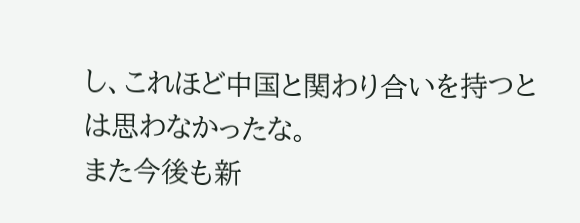し、これほど中国と関わり合いを持つとは思わなかったな。
また今後も新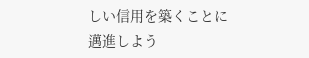しい信用を築くことに邁進しよう